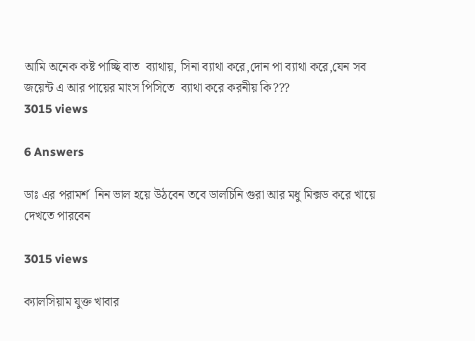আমি অনেক কষ্ট পাচ্ছি বাত  ব্যাথায়, সিনা ব্যাথা করে,দোন পা ব্যাথা করে,যেন সব জয়েন্ট এ আর পায়ের মাংস পিসিতে  ব্যাথা করে করনীয় কি???
3015 views

6 Answers

ডাঃ এর পরামর্শ  নিন ভাল হয়ে উঠবেন তবে ডালচিনি গুরা আর মধু মিক্সড করে খায়ে দেখতে পারবেন

3015 views

ক্যালসিয়াম যুক্ত খাবার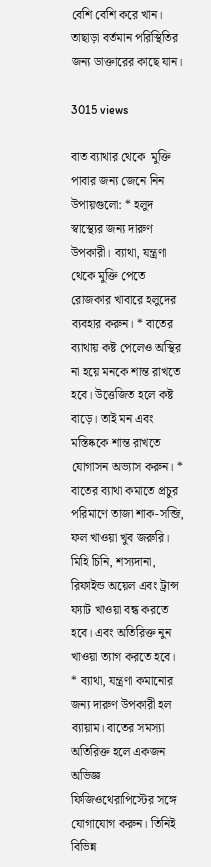বেশি বেশি করে খান। তাছাড়া বর্তমান পরিস্থিতির জন্য ডাক্তারের কাছে যান।

3015 views

বাত ব্যাথার থেকে  মুক্তি পাবার জন্য জেনে নিন উপায়গুলো: * হলুদ স্বাস্থ্যের জন্য দারুণ উপকারী। ব্যাথা, যন্ত্রণা থেকে মুক্তি পেতে রোজকার খাবারে হলুদের ব্যবহার করুন। * বাতের ব্যাথায় কষ্ট পেলেও অস্থির না হয়ে মনকে শান্ত রাখতে হবে। উত্তেজিত হলে কষ্ট বাড়ে। তাই মন এবং মস্তিষ্ককে শান্ত রাখতে যোগাসন অভ্যাস করুন। * বাতের ব্যাথা কমাতে প্রচুর পরিমাণে তাজা শাক-সব্জি, ফল খাওয়া খুব জরুরি। মিহি চিনি, শস্যদানা, রিফাইন্ড অয়েল এবং ট্রান্স ফ্যাট খাওয়া বন্ধ করতে হবে। এবং অতিরিক্ত নুন খাওয়া ত্যাগ করতে হবে। * ব্যাথা, যন্ত্রণা কমানোর জন্য দারুণ উপকারী হল ব্যায়াম। বাতের সমস্যা অতিরিক্ত হলে একজন অভিজ্ঞ ফিজিওথেরাপিস্টের সঙ্গে যোগাযোগ করুন। তিনিই বিভিন্ন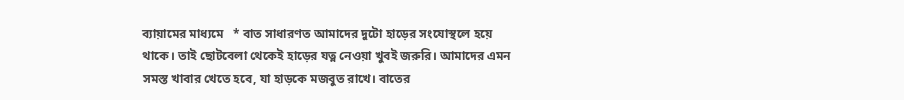ব্যায়ামের মাধ্যমে   * বাত সাধারণত আমাদের দুটো হাড়ের সংযোস্থলে হয়ে থাকে। তাই ছোটবেলা থেকেই হাড়ের যত্ন নেওয়া খুবই জরুরি। আমাদের এমন সমস্ত খাবার খেতে হবে, যা হাড়কে মজবুত রাখে। বাতের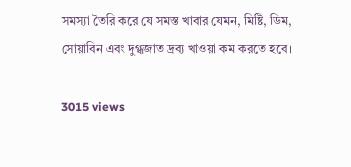সমস্যা তৈরি করে যে সমস্ত খাবার যেমন, মিষ্টি, ডিম, সোয়াবিন এবং দুগ্ধজাত দ্রব্য খাওয়া কম করতে হবে।

3015 views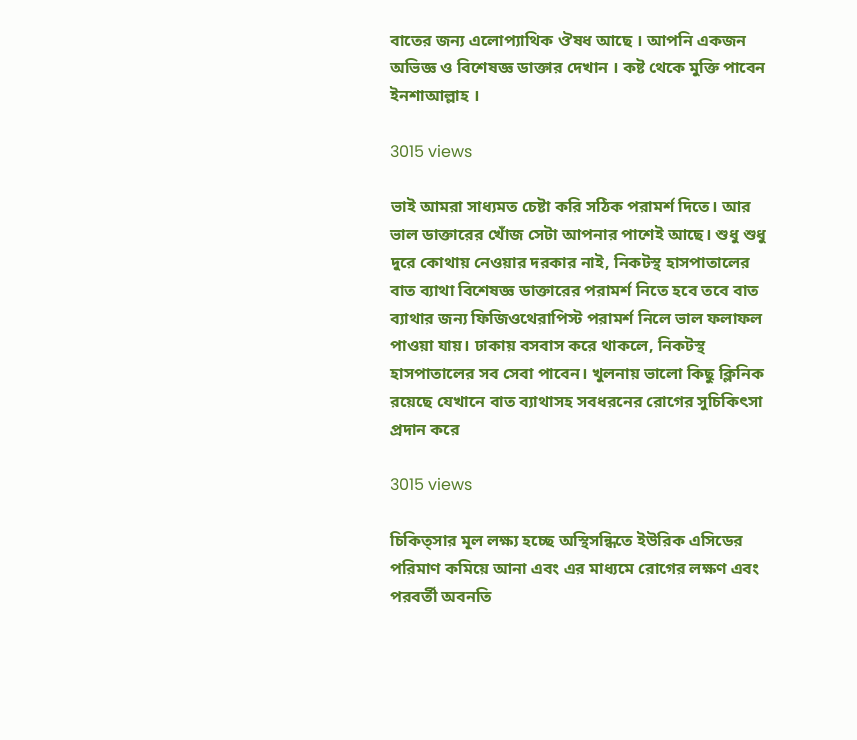বাতের জন্য এলোপ্যাথিক ঔষধ আছে । আপনি একজন অভিজ্ঞ ও বিশেষজ্ঞ ডাক্তার দেখান । কষ্ট থেকে মুক্তি পাবেন ইনশাআল্লাহ ।

3015 views

ভাই আমরা সাধ্যমত চেষ্টা করি সঠিক পরামর্শ দিতে। আর ভাল ডাক্তারের খোঁজ সেটা আপনার পাশেই আছে। শুধু শুধু দুরে কোথায় নেওয়ার দরকার নাই, নিকটস্থ হাসপাতালের বাত ব্যাথা বিশেষজ্ঞ ডাক্তারের পরামর্শ নিতে হবে তবে বাত ব্যাথার জন্য ফিজিওথেরাপিস্ট পরামর্শ নিলে ভাল ফলাফল পাওয়া যায়। ঢাকায় বসবাস করে থাকলে, নিকটস্থ হাসপাতালের সব সেবা পাবেন। খুলনায় ভালো কিছু ক্লিনিক রয়েছে যেখানে বাত ব্যাথাসহ সবধরনের রোগের সুচিকিৎসা প্রদান করে

3015 views

চিকিত্সার মূল লক্ষ্য হচ্ছে অস্থিসন্ধিতে ইউরিক এসিডের পরিমাণ কমিয়ে আনা এবং এর মাধ্যমে রোগের লক্ষণ এবং পরবর্তী অবনতি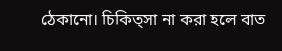ঠেকানো। চিকিত্সা না করা হলে বাত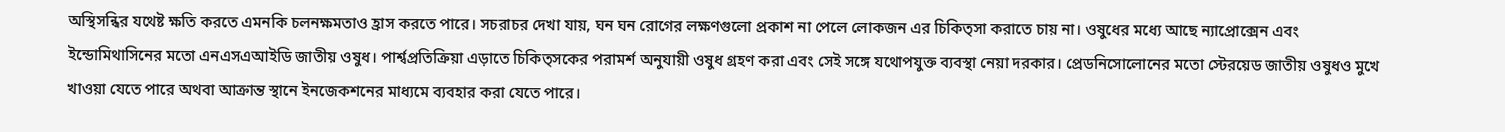অস্থিসন্ধির যথেষ্ট ক্ষতি করতে এমনকি চলনক্ষমতাও হ্রাস করতে পারে। সচরাচর দেখা যায়, ঘন ঘন রোগের লক্ষণগুলো প্রকাশ না পেলে লোকজন এর চিকিত্সা করাতে চায় না। ওষুধের মধ্যে আছে ন্যাপ্রোক্সেন এবং ইন্ডোমিথাসিনের মতো এনএসএআইডি জাতীয় ওষুধ। পার্শ্বপ্রতিক্রিয়া এড়াতে চিকিত্সকের পরামর্শ অনুযায়ী ওষুধ গ্রহণ করা এবং সেই সঙ্গে যথোপযুক্ত ব্যবস্থা নেয়া দরকার। প্রেডনিসোলোনের মতো স্টেরয়েড জাতীয় ওষুধও মুখে খাওয়া যেতে পারে অথবা আক্রান্ত স্থানে ইনজেকশনের মাধ্যমে ব্যবহার করা যেতে পারে।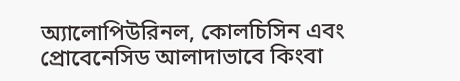অ্যালোপিউরিনল, কোলচিসিন এবং প্রোবেনেসিড আলাদাভাবে কিংবা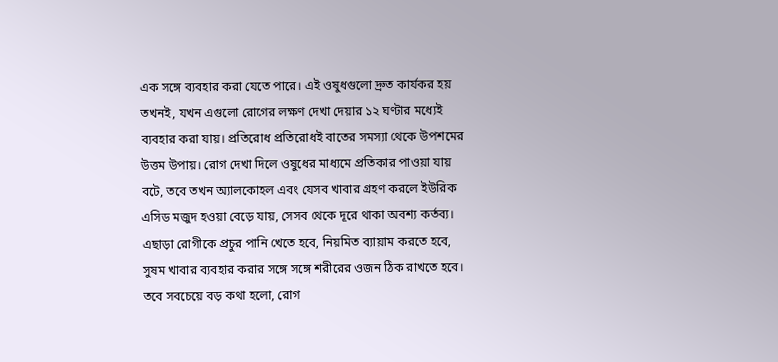এক সঙ্গে ব্যবহার করা যেতে পারে। এই ওষুধগুলো দ্রুত কার্যকর হয় তখনই, যখন এগুলো রোগের লক্ষণ দেখা দেয়ার ১২ ঘণ্টার মধ্যেই ব্যবহার করা যায়। প্রতিরোধ প্রতিরোধই বাতের সমস্যা থেকে উপশমের উত্তম উপায়। রোগ দেখা দিলে ওষুধের মাধ্যমে প্রতিকার পাওয়া যায় বটে, তবে তখন অ্যালকোহল এবং যেসব খাবার গ্রহণ করলে ইউরিক এসিড মজুদ হওয়া বেড়ে যায়, সেসব থেকে দূরে থাকা অবশ্য কর্তব্য। এছাড়া রোগীকে প্রচুর পানি খেতে হবে, নিয়মিত ব্যায়াম করতে হবে, সুষম খাবার ব্যবহার করার সঙ্গে সঙ্গে শরীরের ওজন ঠিক রাখতে হবে। তবে সবচেয়ে বড় কথা হলো, রোগ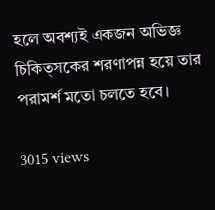হলে অবশ্যই একজন অভিজ্ঞ চিকিত্সকের শরণাপন্ন হয়ে তার পরামর্শ মতো চলতে হবে।

3015 views